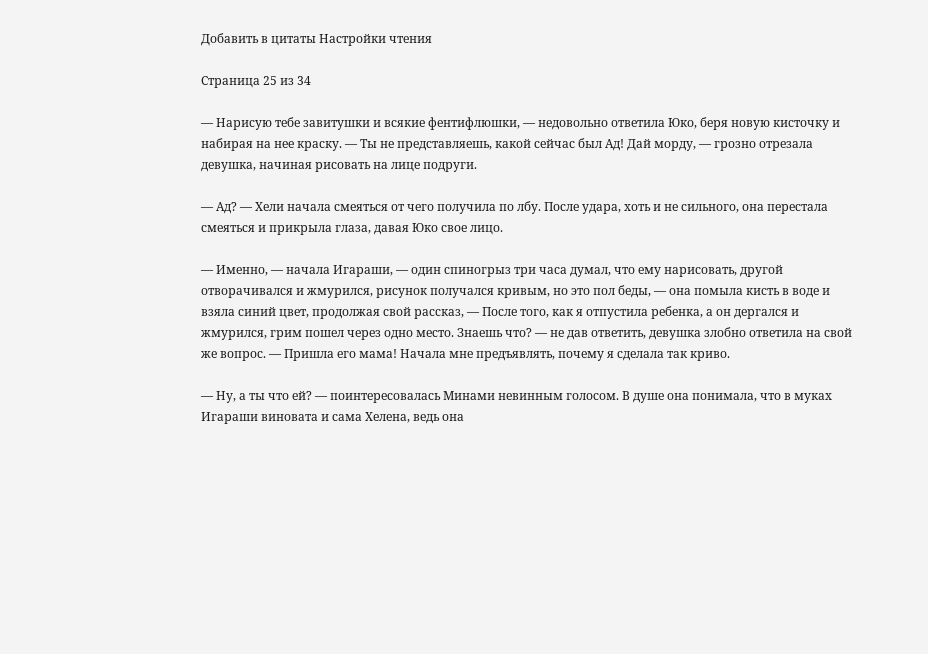Добавить в цитаты Настройки чтения

Страница 25 из 34

— Нарисую тебе завитушки и всякие фентифлюшки, — недовольно ответила Юко, беря новую кисточку и набирая на нее краску. — Ты не представляешь, какой сейчас был Ад! Дай морду, — грозно отрезала девушка, начиная рисовать на лице подруги.

— Ад? — Хели начала смеяться от чего получила по лбу. После удара, хоть и не сильного, она перестала смеяться и прикрыла глаза, давая Юко свое лицо.

— Именно, — начала Игараши, — один спиногрыз три часа думал, что ему нарисовать, другой отворачивался и жмурился, рисунок получался кривым, но это пол беды, — она помыла кисть в воде и взяла синий цвет, продолжая свой рассказ, — После того, как я отпустила ребенка, а он дергался и жмурился, грим пошел через одно место. Знаешь что? — не дав ответить, девушка злобно ответила на свой же вопрос. — Пришла его мама! Начала мне предъявлять, почему я сделала так криво.

— Ну, а ты что ей? — поинтересовалась Минами невинным голосом. В душе она понимала, что в муках Игараши виновата и сама Хелена, ведь она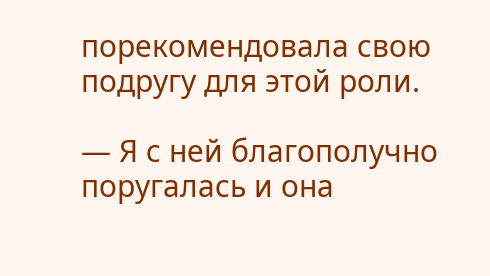порекомендовала свою подругу для этой роли.

— Я с ней благополучно поругалась и она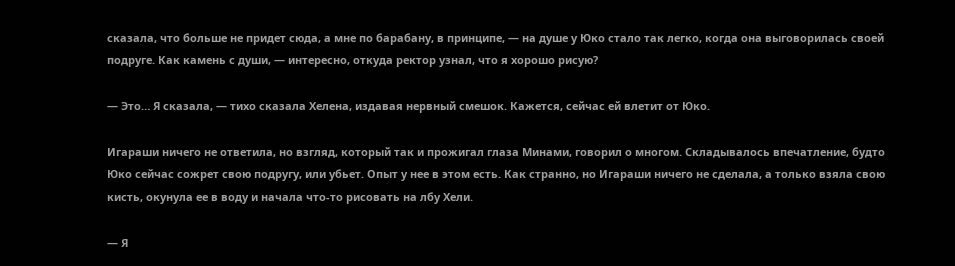сказала, что больше не придет сюда, а мне по барабану, в принципе, — на душе у Юко стало так легко, когда она выговорилась своей подруге. Как камень с души, — интересно, откуда ректор узнал, что я хорошо рисую?

— Это… Я сказала, — тихо сказала Хелена, издавая нервный смешок. Кажется, сейчас ей влетит от Юко.

Игараши ничего не ответила, но взгляд, который так и прожигал глаза Минами, говорил о многом. Складывалось впечатление, будто Юко сейчас сожрет свою подругу, или убьет. Опыт у нее в этом есть. Как странно, но Игараши ничего не сделала, а только взяла свою кисть, окунула ее в воду и начала что-то рисовать на лбу Хели.

— Я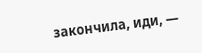закончила, иди, —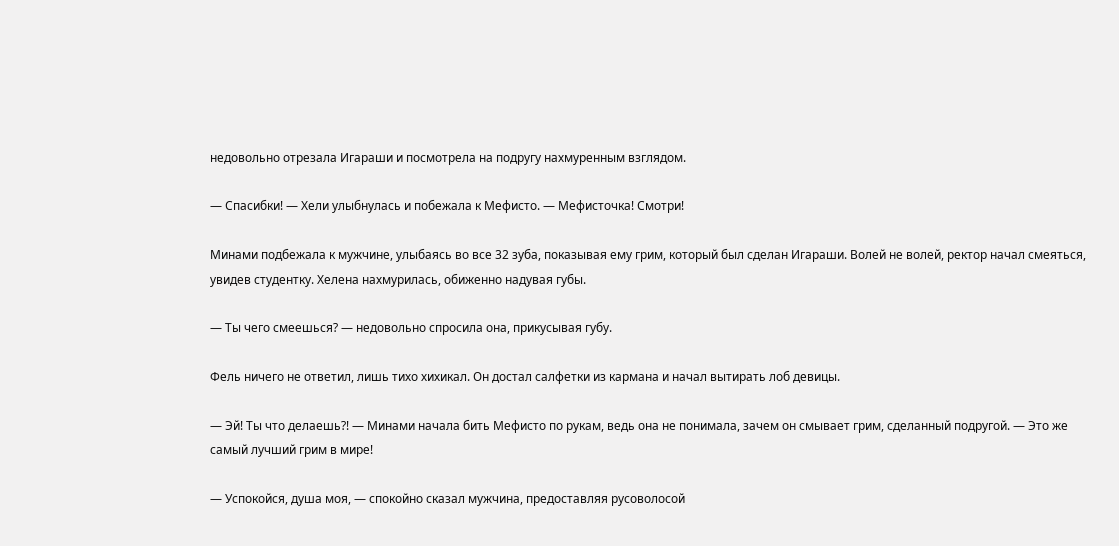недовольно отрезала Игараши и посмотрела на подругу нахмуренным взглядом.

— Спасибки! — Хели улыбнулась и побежала к Мефисто. — Мефисточка! Смотри!

Минами подбежала к мужчине, улыбаясь во все 32 зуба, показывая ему грим, который был сделан Игараши. Волей не волей, ректор начал смеяться, увидев студентку. Хелена нахмурилась, обиженно надувая губы.

— Ты чего смеешься? — недовольно спросила она, прикусывая губу.

Фель ничего не ответил, лишь тихо хихикал. Он достал салфетки из кармана и начал вытирать лоб девицы.

— Эй! Ты что делаешь?! — Минами начала бить Мефисто по рукам, ведь она не понимала, зачем он смывает грим, сделанный подругой. — Это же самый лучший грим в мире!

— Успокойся, душа моя, — спокойно сказал мужчина, предоставляя русоволосой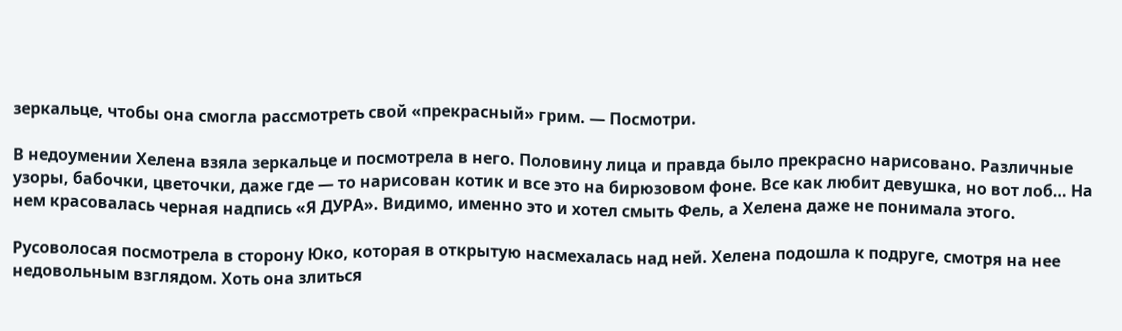зеркальце, чтобы она смогла рассмотреть свой «прекрасный» грим. — Посмотри.

В недоумении Хелена взяла зеркальце и посмотрела в него. Половину лица и правда было прекрасно нарисовано. Различные узоры, бабочки, цветочки, даже где — то нарисован котик и все это на бирюзовом фоне. Все как любит девушка, но вот лоб… На нем красовалась черная надпись «Я ДУРА». Видимо, именно это и хотел смыть Фель, а Хелена даже не понимала этого.

Русоволосая посмотрела в сторону Юко, которая в открытую насмехалась над ней. Хелена подошла к подруге, смотря на нее недовольным взглядом. Хоть она злиться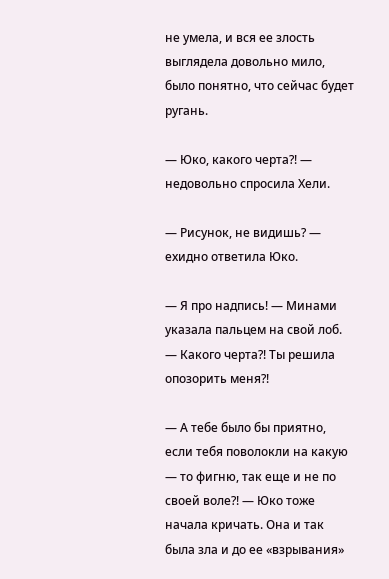не умела, и вся ее злость выглядела довольно мило, было понятно, что сейчас будет ругань.

— Юко, какого черта?! — недовольно спросила Хели.

— Рисунок, не видишь? — ехидно ответила Юко.

— Я про надпись! — Минами указала пальцем на свой лоб. — Какого черта?! Ты решила опозорить меня?!

— А тебе было бы приятно, если тебя поволокли на какую — то фигню, так еще и не по своей воле?! — Юко тоже начала кричать. Она и так была зла и до ее «взрывания»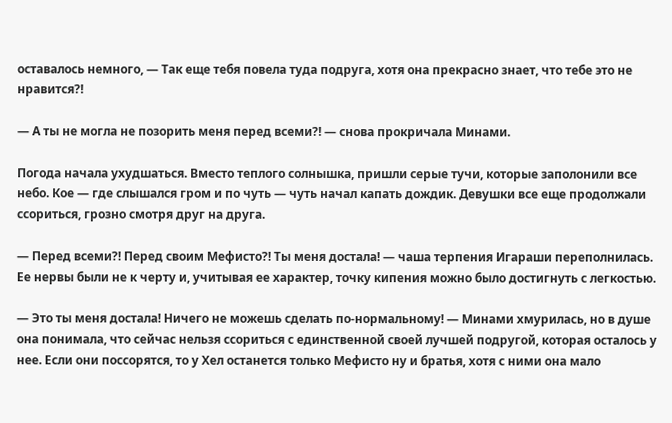оставалось немного, — Так еще тебя повела туда подруга, хотя она прекрасно знает, что тебе это не нравится?!

— А ты не могла не позорить меня перед всеми?! — снова прокричала Минами.

Погода начала ухудшаться. Вместо теплого солнышка, пришли серые тучи, которые заполонили все небо. Кое — где слышался гром и по чуть — чуть начал капать дождик. Девушки все еще продолжали ссориться, грозно смотря друг на друга.

— Перед всеми?! Перед своим Мефисто?! Ты меня достала! — чаша терпения Игараши переполнилась. Ее нервы были не к черту и, учитывая ее характер, точку кипения можно было достигнуть с легкостью.

— Это ты меня достала! Ничего не можешь сделать по-нормальному! — Минами хмурилась, но в душе она понимала, что сейчас нельзя ссориться с единственной своей лучшей подругой, которая осталось у нее. Если они поссорятся, то у Хел останется только Мефисто ну и братья, хотя с ними она мало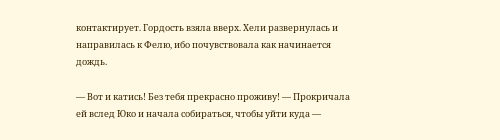контактирует. Гордость взяла вверх. Хели развернулась и направилась к Фелю, ибо почувствовала как начинается дождь.

— Вот и катись! Без тебя прекрасно проживу! — Прокричала ей вслед Юко и начала собираться, чтобы уйти куда —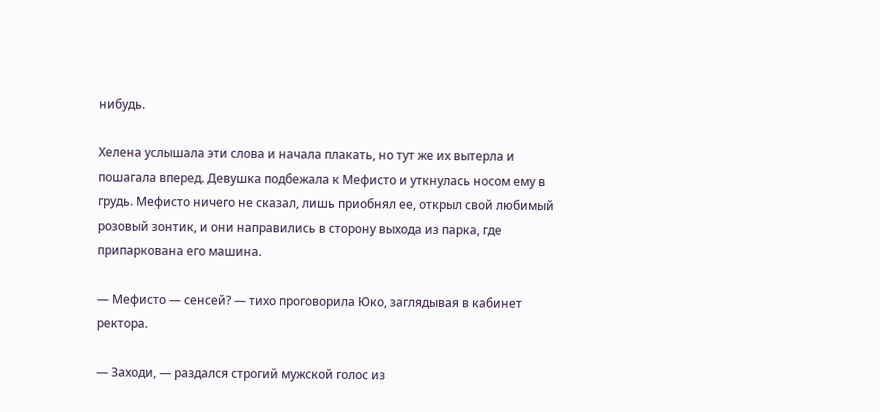нибудь.

Хелена услышала эти слова и начала плакать, но тут же их вытерла и пошагала вперед. Девушка подбежала к Мефисто и уткнулась носом ему в грудь. Мефисто ничего не сказал, лишь приобнял ее, открыл свой любимый розовый зонтик, и они направились в сторону выхода из парка, где припаркована его машина.

— Мефисто — сенсей? — тихо проговорила Юко, заглядывая в кабинет ректора.

— Заходи, — раздался строгий мужской голос из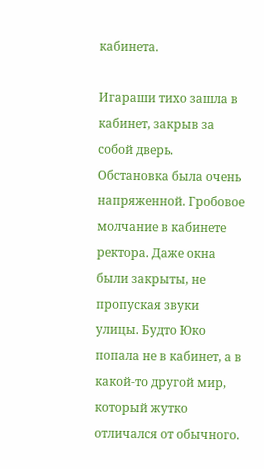кабинета.

Игараши тихо зашла в кабинет, закрыв за собой дверь. Обстановка была очень напряженной. Гробовое молчание в кабинете ректора. Даже окна были закрыты, не пропуская звуки улицы. Будто Юко попала не в кабинет, а в какой-то другой мир, который жутко отличался от обычного.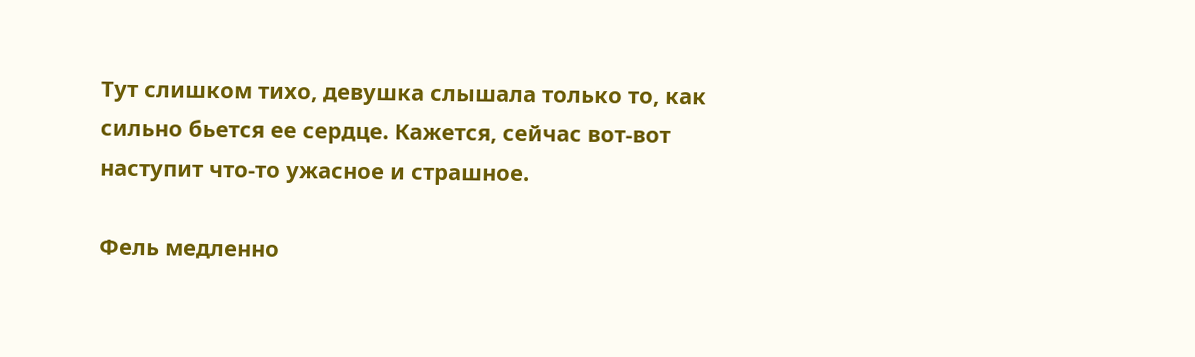Тут слишком тихо, девушка слышала только то, как сильно бьется ее сердце. Кажется, сейчас вот-вот наступит что-то ужасное и страшное.

Фель медленно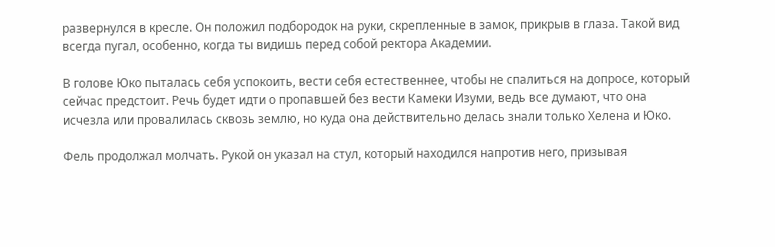развернулся в кресле. Он положил подбородок на руки, скрепленные в замок, прикрыв в глаза. Такой вид всегда пугал, особенно, когда ты видишь перед собой ректора Академии.

В голове Юко пыталась себя успокоить, вести себя естественнее, чтобы не спалиться на допросе, который сейчас предстоит. Речь будет идти о пропавшей без вести Камеки Изуми, ведь все думают, что она исчезла или провалилась сквозь землю, но куда она действительно делась знали только Хелена и Юко.

Фель продолжал молчать. Рукой он указал на стул, который находился напротив него, призывая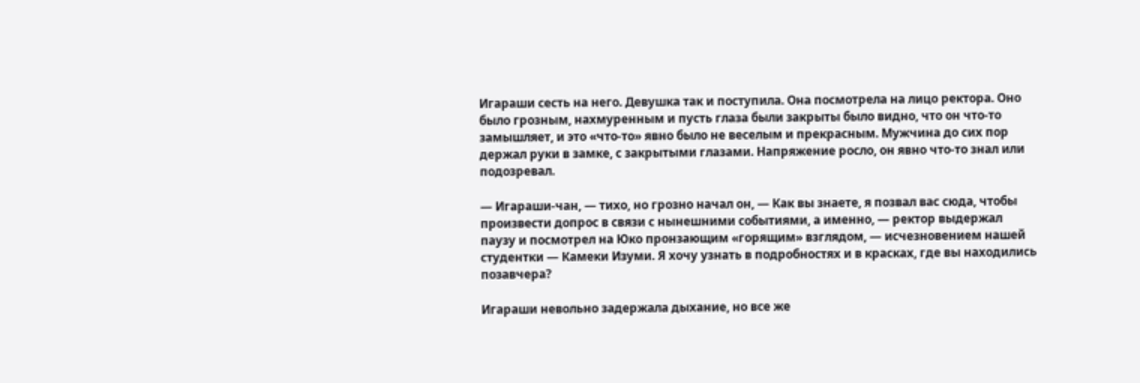Игараши сесть на него. Девушка так и поступила. Она посмотрела на лицо ректора. Оно было грозным, нахмуренным и пусть глаза были закрыты было видно, что он что-то замышляет, и это «что-то» явно было не веселым и прекрасным. Мужчина до сих пор держал руки в замке, с закрытыми глазами. Напряжение росло, он явно что-то знал или подозревал.

— Игараши-чан, — тихо, но грозно начал он, — Как вы знаете, я позвал вас сюда, чтобы произвести допрос в связи с нынешними событиями, а именно, — ректор выдержал паузу и посмотрел на Юко пронзающим «горящим» взглядом, — исчезновением нашей студентки — Камеки Изуми. Я хочу узнать в подробностях и в красках, где вы находились позавчера?

Игараши невольно задержала дыхание, но все же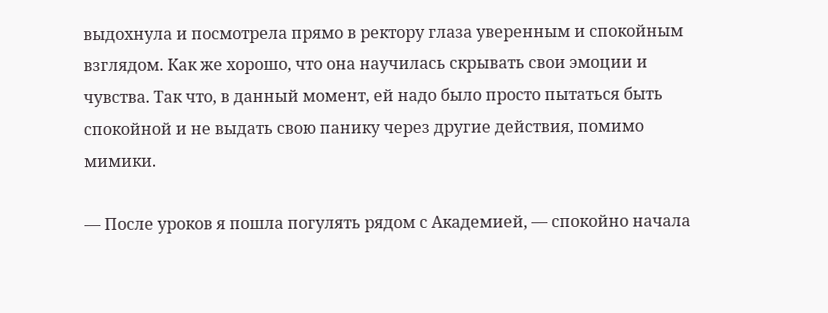выдохнула и посмотрела прямо в ректору глаза уверенным и спокойным взглядом. Как же хорошо, что она научилась скрывать свои эмоции и чувства. Так что, в данный момент, ей надо было просто пытаться быть спокойной и не выдать свою панику через другие действия, помимо мимики.

— После уроков я пошла погулять рядом с Академией, — спокойно начала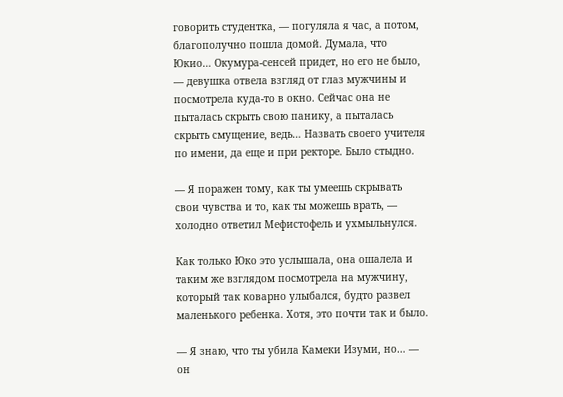говорить студентка, — погуляла я час, а потом, благополучно пошла домой. Думала, что Юкио… Окумура-сенсей придет, но его не было, — девушка отвела взгляд от глаз мужчины и посмотрела куда-то в окно. Сейчас она не пыталась скрыть свою панику, а пыталась скрыть смущение, ведь… Назвать своего учителя по имени, да еще и при ректоре. Было стыдно.

— Я поражен тому, как ты умеешь скрывать свои чувства и то, как ты можешь врать, — холодно ответил Мефистофель и ухмыльнулся.

Как только Юко это услышала, она ошалела и таким же взглядом посмотрела на мужчину, который так коварно улыбался, будто развел маленького ребенка. Хотя, это почти так и было.

— Я знаю, что ты убила Камеки Изуми, но… — он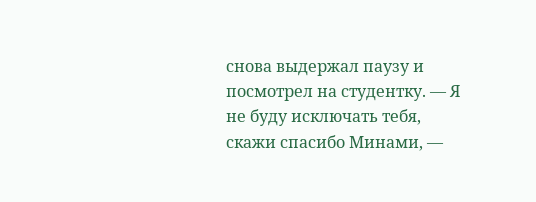снова выдержал паузу и посмотрел на студентку. — Я не буду исключать тебя, скажи спасибо Минами, —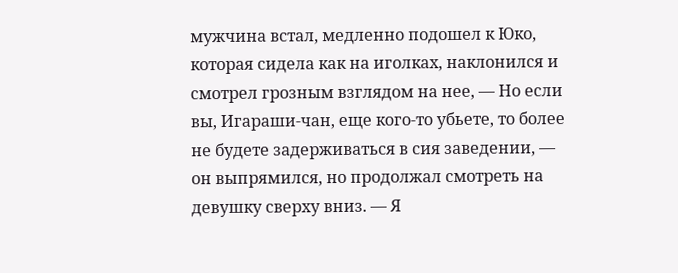мужчина встал, медленно подошел к Юко, которая сидела как на иголках, наклонился и смотрел грозным взглядом на нее, — Но если вы, Игараши-чан, еще кого-то убьете, то более не будете задерживаться в сия заведении, — он выпрямился, но продолжал смотреть на девушку сверху вниз. — Я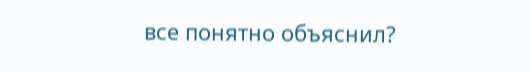все понятно объяснил?